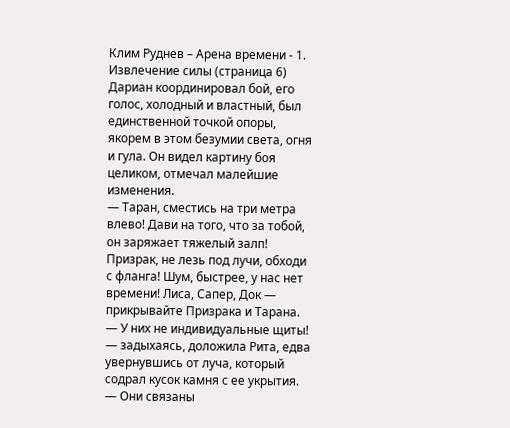Клим Руднев – Арена времени - 1. Извлечение силы (страница 6)
Дариан координировал бой, его голос, холодный и властный, был единственной точкой опоры, якорем в этом безумии света, огня и гула. Он видел картину боя целиком, отмечал малейшие изменения.
— Таран, сместись на три метра влево! Дави на того, что за тобой, он заряжает тяжелый залп! Призрак, не лезь под лучи, обходи с фланга! Шум, быстрее, у нас нет времени! Лиса, Сапер, Док — прикрывайте Призрака и Тарана.
— У них не индивидуальные щиты! — задыхаясь, доложила Рита, едва увернувшись от луча, который содрал кусок камня с ее укрытия. — Они связаны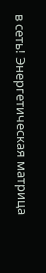в сеть! Энергетическая матрица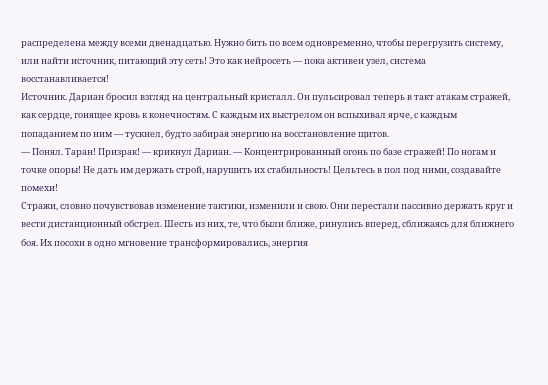распределена между всеми двенадцатью. Нужно бить по всем одновременно, чтобы перегрузить систему, или найти источник, питающий эту сеть! Это как нейросеть — пока активен узел, система восстанавливается!
Источник. Дариан бросил взгляд на центральный кристалл. Он пульсировал теперь в такт атакам стражей, как сердце, гонящее кровь к конечностям. С каждым их выстрелом он вспыхивал ярче, с каждым попаданием по ним — тускнел, будто забирая энергию на восстановление щитов.
— Понял. Таран! Призрак! — крикнул Дариан. — Концентрированный огонь по базе стражей! По ногам и точке опоры! Не дать им держать строй, нарушить их стабильность! Цельтесь в пол под ними, создавайте помехи!
Стражи, словно почувствовав изменение тактики, изменили и свою. Они перестали пассивно держать круг и вести дистанционный обстрел. Шесть из них, те, что были ближе, ринулись вперед, сближаясь для ближнего боя. Их посохи в одно мгновение трансформировались, энергия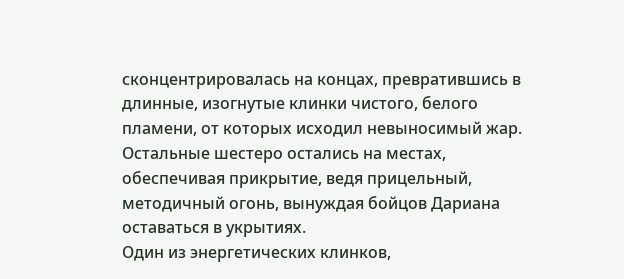сконцентрировалась на концах, превратившись в длинные, изогнутые клинки чистого, белого пламени, от которых исходил невыносимый жар. Остальные шестеро остались на местах, обеспечивая прикрытие, ведя прицельный, методичный огонь, вынуждая бойцов Дариана оставаться в укрытиях.
Один из энергетических клинков,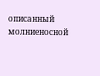описанный молниеносной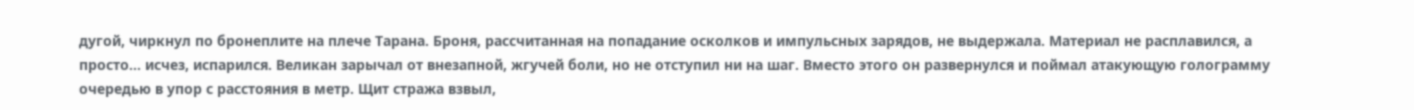дугой, чиркнул по бронеплите на плече Тарана. Броня, рассчитанная на попадание осколков и импульсных зарядов, не выдержала. Материал не расплавился, а просто… исчез, испарился. Великан зарычал от внезапной, жгучей боли, но не отступил ни на шаг. Вместо этого он развернулся и поймал атакующую голограмму очередью в упор с расстояния в метр. Щит стража взвыл,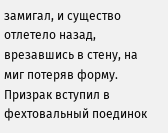замигал, и существо отлетело назад, врезавшись в стену, на миг потеряв форму.
Призрак вступил в фехтовальный поединок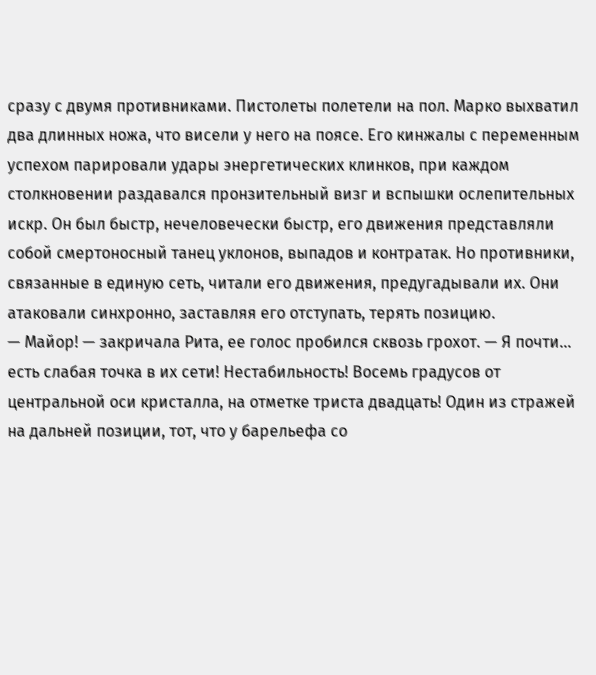сразу с двумя противниками. Пистолеты полетели на пол. Марко выхватил два длинных ножа, что висели у него на поясе. Его кинжалы с переменным успехом парировали удары энергетических клинков, при каждом столкновении раздавался пронзительный визг и вспышки ослепительных искр. Он был быстр, нечеловечески быстр, его движения представляли собой смертоносный танец уклонов, выпадов и контратак. Но противники, связанные в единую сеть, читали его движения, предугадывали их. Они атаковали синхронно, заставляя его отступать, терять позицию.
— Майор! — закричала Рита, ее голос пробился сквозь грохот. — Я почти… есть слабая точка в их сети! Нестабильность! Восемь градусов от центральной оси кристалла, на отметке триста двадцать! Один из стражей на дальней позиции, тот, что у барельефа со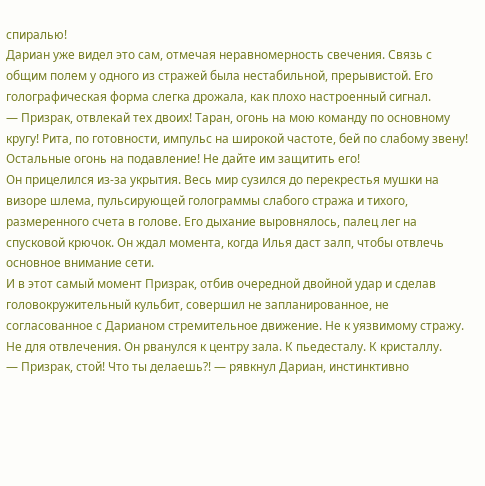спиралью!
Дариан уже видел это сам, отмечая неравномерность свечения. Связь с общим полем у одного из стражей была нестабильной, прерывистой. Его голографическая форма слегка дрожала, как плохо настроенный сигнал.
— Призрак, отвлекай тех двоих! Таран, огонь на мою команду по основному кругу! Рита, по готовности, импульс на широкой частоте, бей по слабому звену! Остальные огонь на подавление! Не дайте им защитить его!
Он прицелился из-за укрытия. Весь мир сузился до перекрестья мушки на визоре шлема, пульсирующей голограммы слабого стража и тихого, размеренного счета в голове. Его дыхание выровнялось, палец лег на спусковой крючок. Он ждал момента, когда Илья даст залп, чтобы отвлечь основное внимание сети.
И в этот самый момент Призрак, отбив очередной двойной удар и сделав головокружительный кульбит, совершил не запланированное, не согласованное с Дарианом стремительное движение. Не к уязвимому стражу. Не для отвлечения. Он рванулся к центру зала. К пьедесталу. К кристаллу.
— Призрак, стой! Что ты делаешь?! — рявкнул Дариан, инстинктивно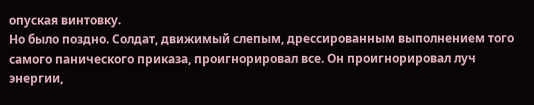опуская винтовку.
Но было поздно. Солдат, движимый слепым, дрессированным выполнением того самого панического приказа, проигнорировал все. Он проигнорировал луч энергии,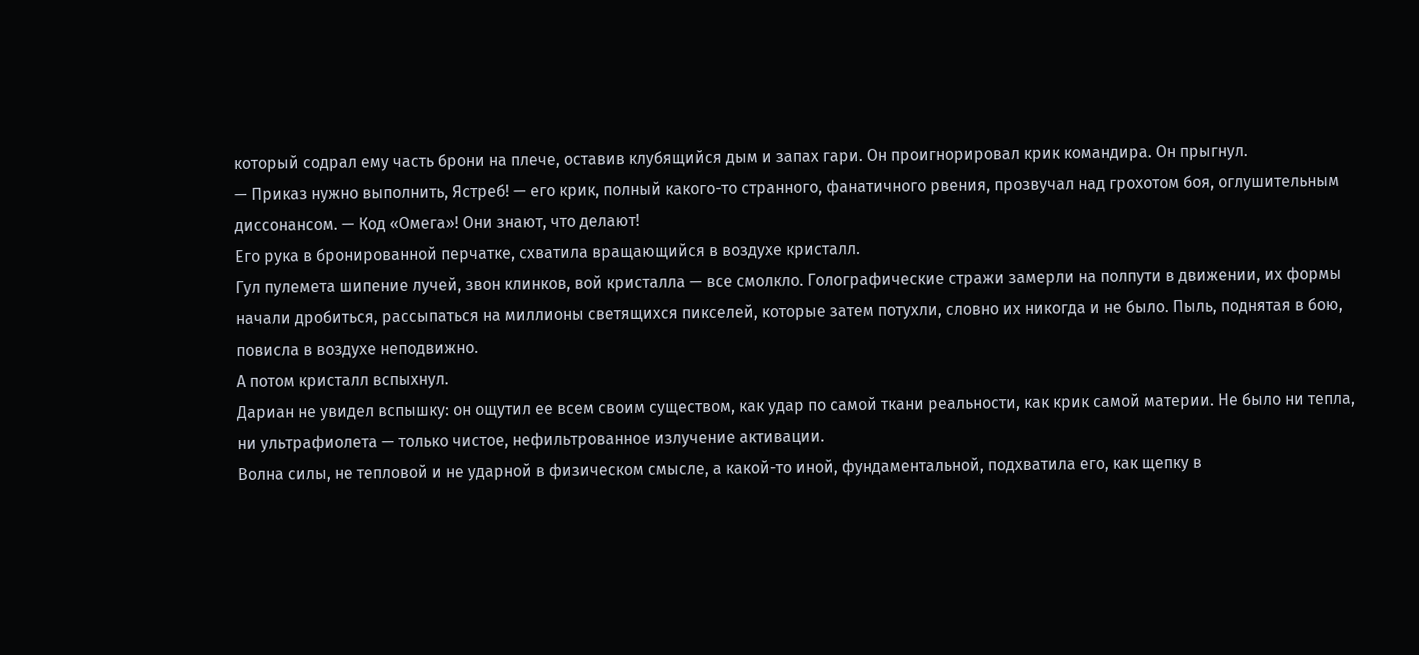который содрал ему часть брони на плече, оставив клубящийся дым и запах гари. Он проигнорировал крик командира. Он прыгнул.
— Приказ нужно выполнить, Ястреб! — его крик, полный какого-то странного, фанатичного рвения, прозвучал над грохотом боя, оглушительным диссонансом. — Код «Омега»! Они знают, что делают!
Его рука в бронированной перчатке, схватила вращающийся в воздухе кристалл.
Гул пулемета шипение лучей, звон клинков, вой кристалла — все смолкло. Голографические стражи замерли на полпути в движении, их формы начали дробиться, рассыпаться на миллионы светящихся пикселей, которые затем потухли, словно их никогда и не было. Пыль, поднятая в бою, повисла в воздухе неподвижно.
А потом кристалл вспыхнул.
Дариан не увидел вспышку: он ощутил ее всем своим существом, как удар по самой ткани реальности, как крик самой материи. Не было ни тепла, ни ультрафиолета — только чистое, нефильтрованное излучение активации.
Волна силы, не тепловой и не ударной в физическом смысле, а какой-то иной, фундаментальной, подхватила его, как щепку в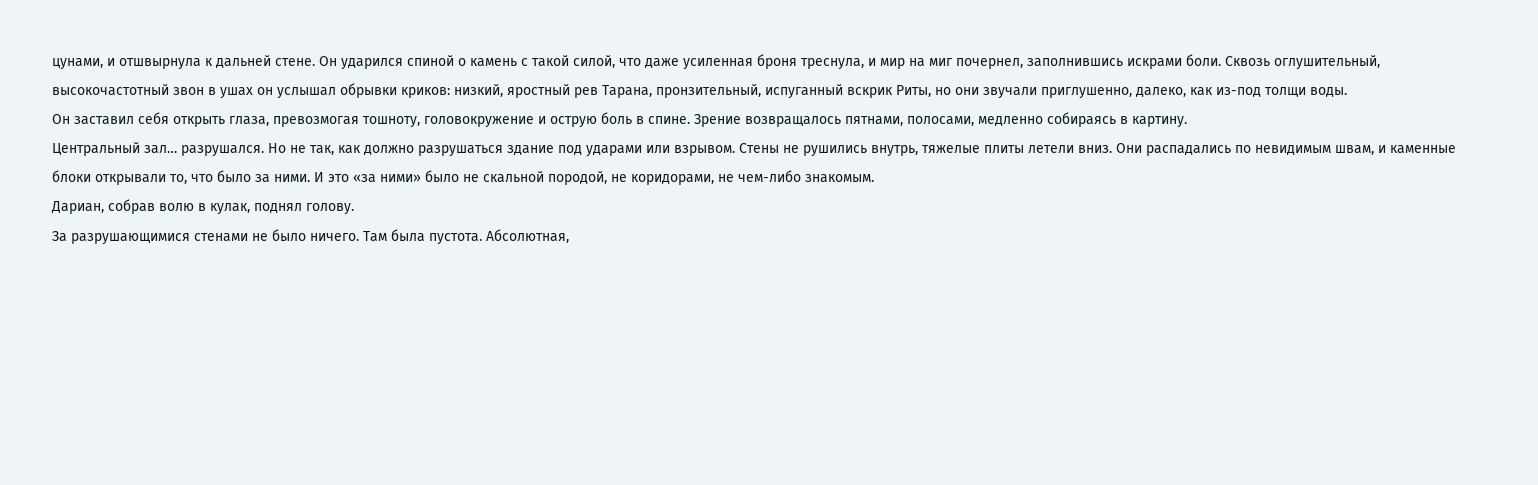цунами, и отшвырнула к дальней стене. Он ударился спиной о камень с такой силой, что даже усиленная броня треснула, и мир на миг почернел, заполнившись искрами боли. Сквозь оглушительный, высокочастотный звон в ушах он услышал обрывки криков: низкий, яростный рев Тарана, пронзительный, испуганный вскрик Риты, но они звучали приглушенно, далеко, как из-под толщи воды.
Он заставил себя открыть глаза, превозмогая тошноту, головокружение и острую боль в спине. Зрение возвращалось пятнами, полосами, медленно собираясь в картину.
Центральный зал… разрушался. Но не так, как должно разрушаться здание под ударами или взрывом. Стены не рушились внутрь, тяжелые плиты летели вниз. Они распадались по невидимым швам, и каменные блоки открывали то, что было за ними. И это «за ними» было не скальной породой, не коридорами, не чем-либо знакомым.
Дариан, собрав волю в кулак, поднял голову.
За разрушающимися стенами не было ничего. Там была пустота. Абсолютная,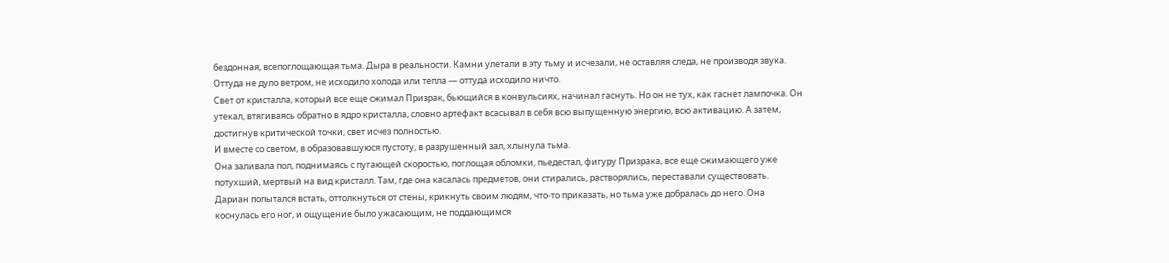бездонная, всепоглощающая тьма. Дыра в реальности. Камни улетали в эту тьму и исчезали, не оставляя следа, не производя звука. Оттуда не дуло ветром, не исходило холода или тепла — оттуда исходило ничто.
Свет от кристалла, который все еще сжимал Призрак, бьющийся в конвульсиях, начинал гаснуть. Но он не тух, как гаснет лампочка. Он утекал, втягиваясь обратно в ядро кристалла, словно артефакт всасывал в себя всю выпущенную энергию, всю активацию. А затем, достигнув критической точки, свет исчез полностью.
И вместе со светом, в образовавшуюся пустоту, в разрушенный зал, хлынула тьма.
Она заливала пол, поднимаясь с пугающей скоростью, поглощая обломки, пьедестал, фигуру Призрака, все еще сжимающего уже потухший, мертвый на вид кристалл. Там, где она касалась предметов, они стирались, растворялись, переставали существовать.
Дариан попытался встать, оттолкнуться от стены, крикнуть своим людям, что-то приказать, но тьма уже добралась до него. Она коснулась его ног, и ощущение было ужасающим, не поддающимся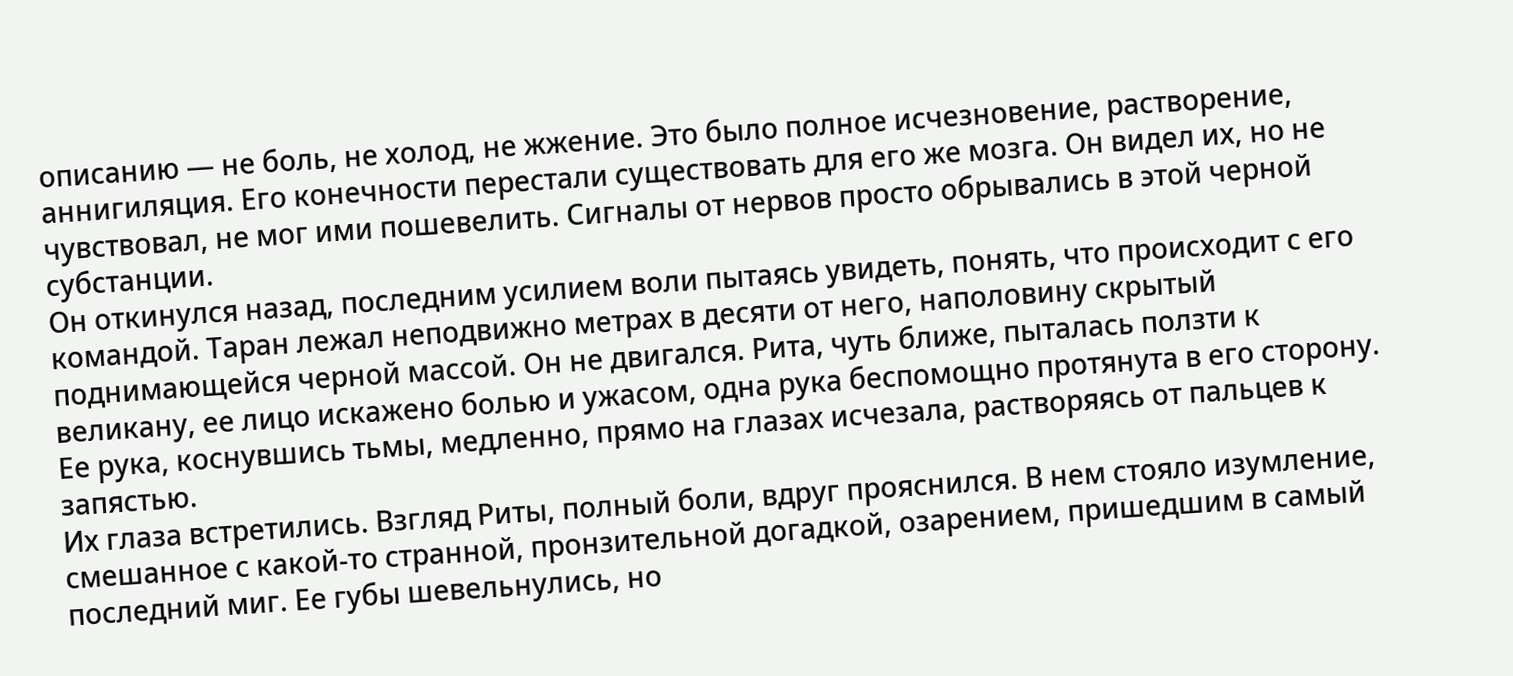описанию — не боль, не холод, не жжение. Это было полное исчезновение, растворение, аннигиляция. Его конечности перестали существовать для его же мозга. Он видел их, но не чувствовал, не мог ими пошевелить. Сигналы от нервов просто обрывались в этой черной субстанции.
Он откинулся назад, последним усилием воли пытаясь увидеть, понять, что происходит с его командой. Таран лежал неподвижно метрах в десяти от него, наполовину скрытый поднимающейся черной массой. Он не двигался. Рита, чуть ближе, пыталась ползти к великану, ее лицо искажено болью и ужасом, одна рука беспомощно протянута в его сторону. Ее рука, коснувшись тьмы, медленно, прямо на глазах исчезала, растворяясь от пальцев к запястью.
Их глаза встретились. Взгляд Риты, полный боли, вдруг прояснился. В нем стояло изумление, смешанное с какой-то странной, пронзительной догадкой, озарением, пришедшим в самый последний миг. Ее губы шевельнулись, но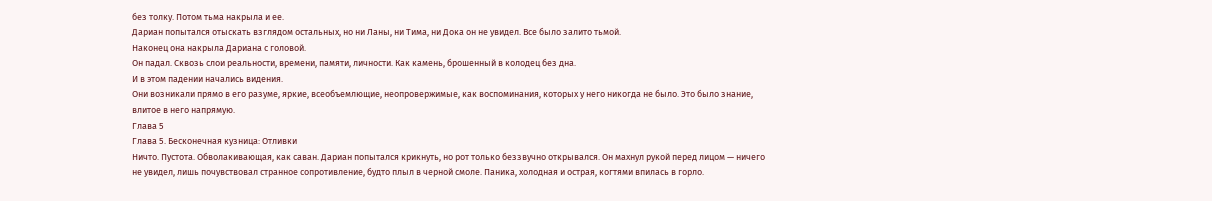без толку. Потом тьма накрыла и ее.
Дариан попытался отыскать взглядом остальных, но ни Ланы, ни Тима, ни Дока он не увидел. Все было залито тьмой.
Наконец она накрыла Дариана с головой.
Он падал. Сквозь слои реальности, времени, памяти, личности. Как камень, брошенный в колодец без дна.
И в этом падении начались видения.
Они возникали прямо в его разуме, яркие, всеобъемлющие, неопровержимые, как воспоминания, которых у него никогда не было. Это было знание, влитое в него напрямую.
Глава 5
Глава 5. Бесконечная кузница: Отливки
Ничто. Пустота. Обволакивающая, как саван. Дариан попытался крикнуть, но рот только беззвучно открывался. Он махнул рукой перед лицом — ничего не увидел, лишь почувствовал странное сопротивление, будто плыл в черной смоле. Паника, холодная и острая, когтями впилась в горло.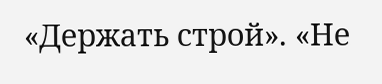«Держать строй». «Не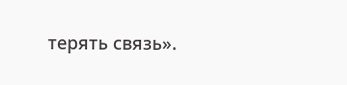терять связь».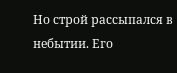Но строй рассыпался в небытии. Его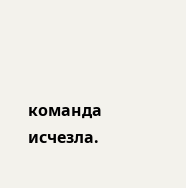команда исчезла.